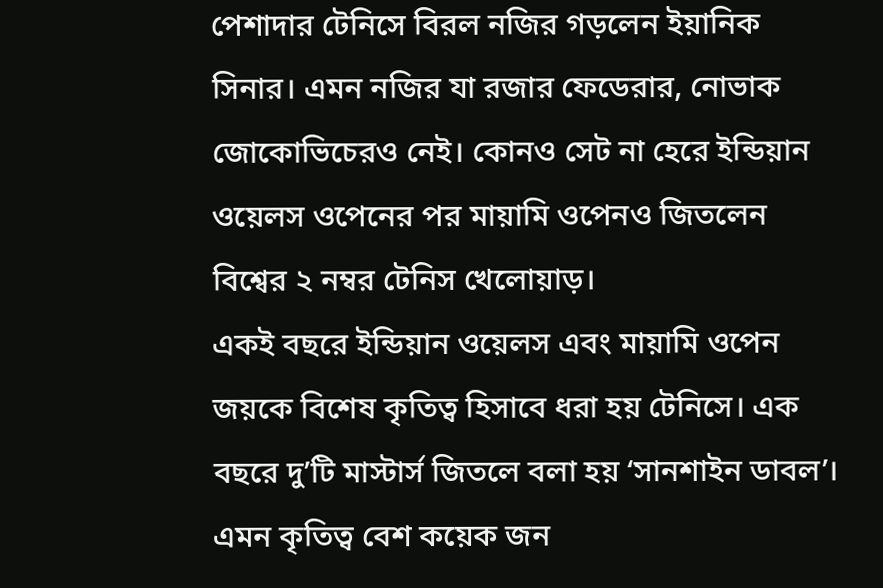পেশাদার টেনিসে বিরল নজির গড়লেন ইয়ানিক সিনার। এমন নজির যা রজার ফেডেরার, নোভাক জোকোভিচেরও নেই। কোনও সেট না হেরে ইন্ডিয়ান ওয়েলস ওপেনের পর মায়ামি ওপেনও জিতলেন বিশ্বের ২ নম্বর টেনিস খেলোয়াড়।
একই বছরে ইন্ডিয়ান ওয়েলস এবং মায়ামি ওপেন জয়কে বিশেষ কৃতিত্ব হিসাবে ধরা হয় টেনিসে। এক বছরে দু’টি মাস্টার্স জিতলে বলা হয় ‘সানশাইন ডাবল’। এমন কৃতিত্ব বেশ কয়েক জন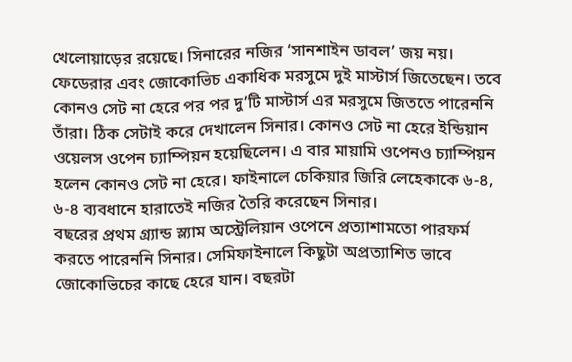খেলোয়াড়ের রয়েছে। সিনারের নজির ‘সানশাইন ডাবল’ জয় নয়। ফেডেরার এবং জোকোভিচ একাধিক মরসুমে দুই মাস্টার্স জিতেছেন। তবে কোনও সেট না হেরে পর পর দু’টি মাস্টার্স এর মরসুমে জিততে পারেননি তাঁরা। ঠিক সেটাই করে দেখালেন সিনার। কোনও সেট না হেরে ইন্ডিয়ান ওয়েলস ওপেন চ্যাম্পিয়ন হয়েছিলেন। এ বার মায়ামি ওপেনও চ্যাম্পিয়ন হলেন কোনও সেট না হেরে। ফাইনালে চেকিয়ার জিরি লেহেকাকে ৬-৪, ৬-৪ ব্যবধানে হারাতেই নজির তৈরি করেছেন সিনার।
বছরের প্রথম গ্র্যান্ড স্ল্যাম অস্ট্রেলিয়ান ওপেনে প্রত্যাশামতো পারফর্ম করতে পারেননি সিনার। সেমিফাইনালে কিছুটা অপ্রত্যাশিত ভাবে জোকোভিচের কাছে হেরে যান। বছরটা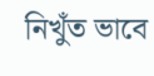নিখুঁত ভাবে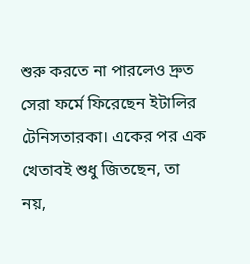শুরু করতে না পারলেও দ্রুত সেরা ফর্মে ফিরেছেন ইটালির টেনিসতারকা। একের পর এক খেতাবই শুধু জিতছেন, তা নয়,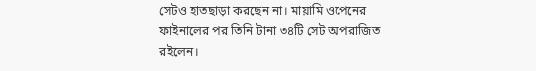সেটও হাতছাড়া করছেন না। মায়ামি ওপেনের ফাইনালের পর তিনি টানা ৩৪টি সেট অপরাজিত রইলেন।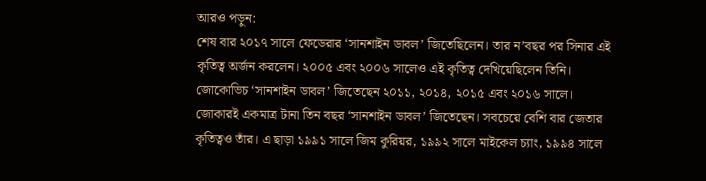আরও পড়ুন:
শেষ বার ২০১৭ সালে ফেডেরার ‘সানশাইন ডাবল’ জিতেছিলেন। তার ন’বছর পর সিনার এই কৃতিত্ব অর্জন করলেন। ২০০৫ এবং ২০০৬ সালেও এই কৃতিত্ব দেখিয়েছিলেন তিনি। জোকোভিচ ‘সানশাইন ডাবল’ জিতেছেন ২০১১, ২০১৪, ২০১৫ এবং ২০১৬ সালে। জোকারই একমাত্র টানা তিন বছর ‘সানশাইন ডাবল’ জিতেছেন। সবচেয়ে বেশি বার জেতার কৃতিত্বও তাঁর। এ ছাড়া ১৯৯১ সালে জিম কুরিয়র, ১৯৯২ সালে মাইকেল চ্যাং, ১৯৯৪ সালে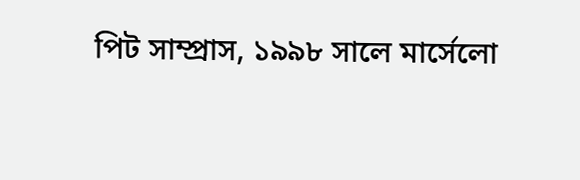পিট সাম্প্রাস, ১৯৯৮ সালে মার্সেলো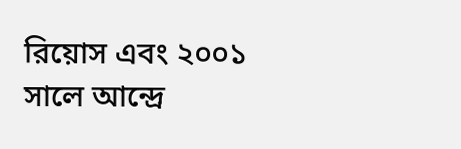রিয়োস এবং ২০০১ সালে আন্দ্রে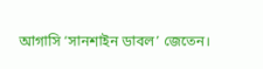আগাসি ‘সানশাইন ডাবল’ জেতেন।